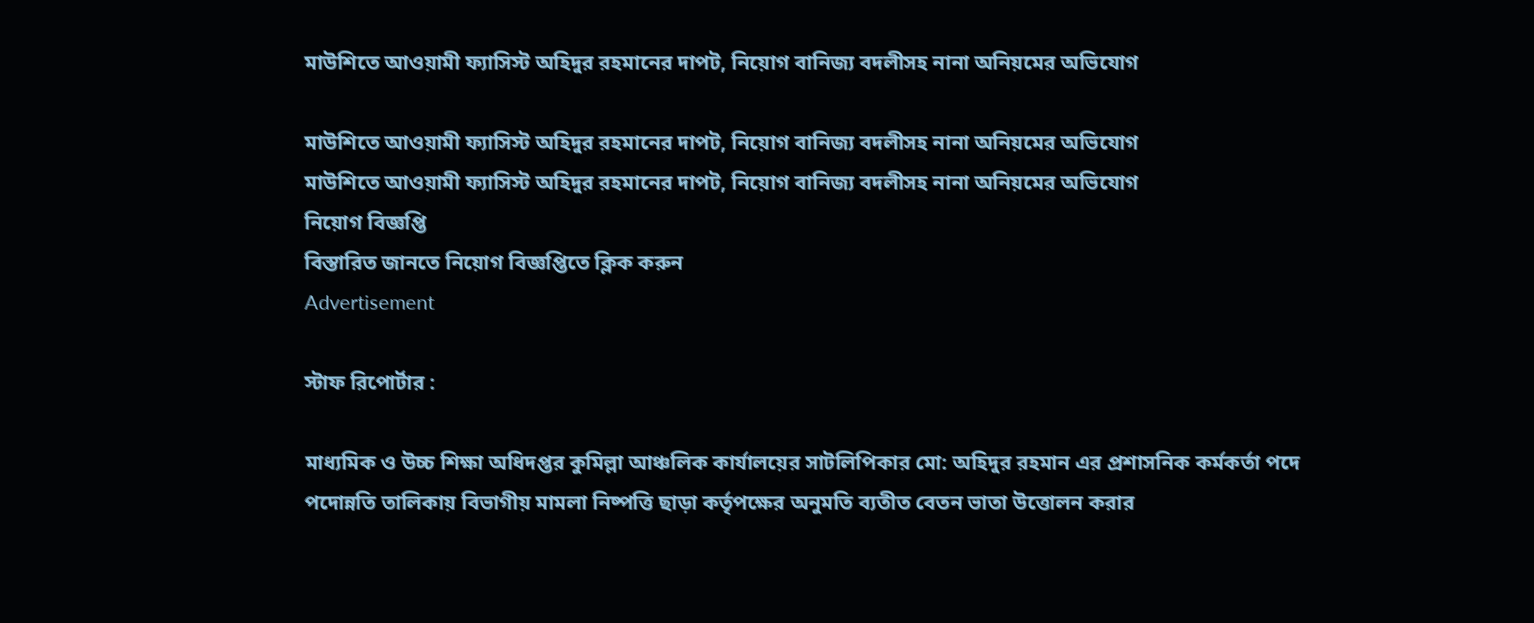মাউশিতে আওয়ামী ফ্যাসিস্ট অহিদুর রহমানের দাপট, নিয়োগ বানিজ্য বদলীসহ নানা অনিয়মের অভিযোগ

মাউশিতে আওয়ামী ফ্যাসিস্ট অহিদুর রহমানের দাপট, নিয়োগ বানিজ্য বদলীসহ নানা অনিয়মের অভিযোগ
মাউশিতে আওয়ামী ফ্যাসিস্ট অহিদুর রহমানের দাপট, নিয়োগ বানিজ্য বদলীসহ নানা অনিয়মের অভিযোগ
নিয়োগ বিজ্ঞপ্তি
বিস্তারিত জানতে নিয়োগ বিজ্ঞপ্তিতে ক্লিক করুন
Advertisement

স্টাফ রিপোর্টার :

মাধ্যমিক ও উচ্চ শিক্ষা অধিদপ্তর কুমিল্লা আঞ্চলিক কার্যালয়ের সাটলিপিকার মো: অহিদুর রহমান এর প্রশাসনিক কর্মকর্তা পদে পদোন্নতি তালিকায় বিভাগীয় মামলা নিষ্পত্তি ছাড়া কর্তৃপক্ষের অনুমতি ব্যতীত বেতন ভাতা উত্তোলন করার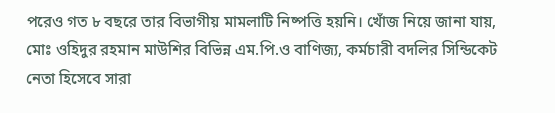পরেও গত ৮ বছরে তার বিভাগীয় মামলাটি নিষ্পত্তি হয়নি। খোঁজ নিয়ে জানা যায়, মোঃ ওহিদুর রহমান মাউশির বিভিন্ন এম.পি.ও বাণিজ্য, কর্মচারী বদলির সিন্ডিকেট নেতা হিসেবে সারা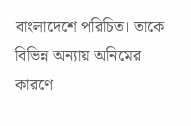বাংলাদেশে পরিচিত। তাকে বিভিন্ন অন্যায় অনিমের কারণে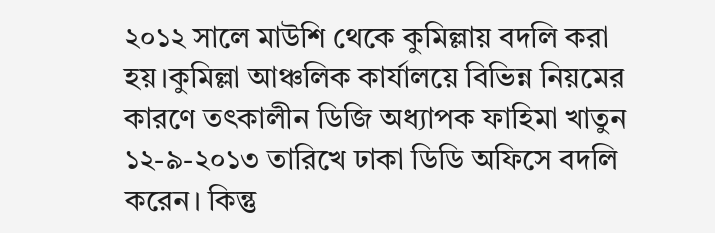২০১২ সালে মাউশি থেকে কুমিল্লায় বদলি করা হয়।কুমিল্লা আঞ্চলিক কার্যালয়ে বিভিন্ন নিয়মের কারণে তৎকালীন ডিজি অধ্যাপক ফাহিমা খাতুন ১২-৯-২০১৩ তারিখে ঢাকা ডিডি অফিসে বদলি করেন। কিন্তু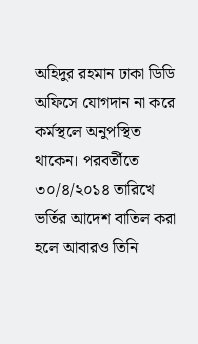অহিদুর রহমান ঢাকা ডিডি অফিসে যোগদান না করে কর্মস্থলে অনুপস্থিত থাকেন। পরবর্তীতে ৩০/৪/২০১৪ তারিখে ভর্তির আদেশ বাতিল করা হলে আবারও তিনি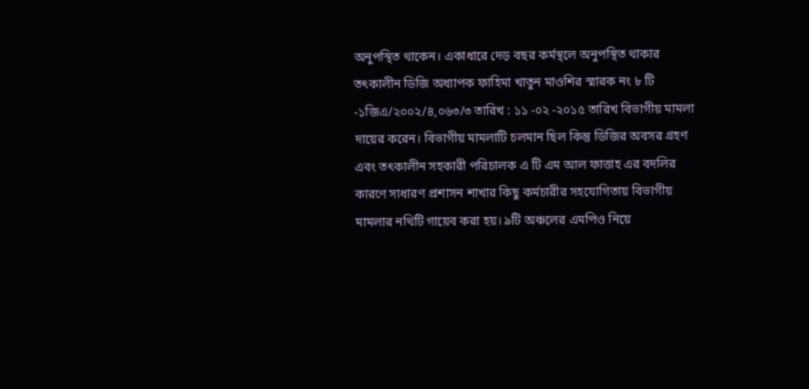অনুপস্থিত থাকেন। একাধারে দেড় বছর কর্মস্থলে অনুপস্থিত থাকার তৎকালীন ডিজি অধ্যাপক ফাহিমা খাতুন মাওশির স্মারক নং ৮ টি -১জিএ/২০০২/৪,০৬৩/৩ তারিখ : ১১ -০২ -২০১৫ তারিখ বিভাগীয় মামলা দায়ের করেন। বিভাগীয় মামলাটি চলমান ছিল কিন্তু ডিজির অবসর গ্রহণ এবং তৎকালীন সহকারী পরিচালক এ টি এম আল ফাত্তাহ এর বদলির কারণে সাধারণ প্রশাসন শাখার কিছু কর্মচারীর সহযোগিতায় বিভাগীয় মামলার নথিটি গায়েব করা হয়। ৯টি অঞ্চলের এমপিও নিয়ে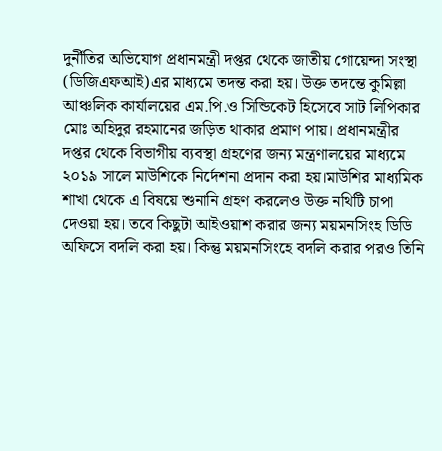দুর্নীতির অভিযোগ প্রধানমন্ত্রী দপ্তর থেকে জাতীয় গোয়েন্দা সংস্থা (ডিজিএফআই)এর মাধ্যমে তদন্ত করা হয়। উক্ত তদন্তে কুমিল্লা আঞ্চলিক কার্যালয়ের এম.পি.ও সিন্ডিকেট হিসেবে সাট লিপিকার মোঃ অহিদুর রহমানের জড়িত থাকার প্রমাণ পায়। প্রধানমন্ত্রীর দপ্তর থেকে বিভাগীয় ব্যবস্থা গ্রহণের জন্য মন্ত্রণালয়ের মাধ্যমে ২০১৯ সালে মাউশিকে নির্দেশনা প্রদান করা হয়।মাউশির মাধ্যমিক শাখা থেকে এ বিষয়ে শুনানি গ্রহণ করলেও উক্ত নথিটি চাপা দেওয়া হয়। তবে কিছুটা আইওয়াশ করার জন্য ময়মনসিংহ ডিডি অফিসে বদলি করা হয়। কিন্তু ময়মনসিংহে বদলি করার পরও তিনি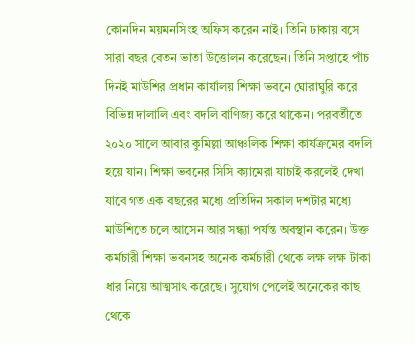কোনদিন ময়মনসিংহ অফিস করেন নাই। তিনি ঢাকায় বসে সারা বছর বেতন ভাতা উত্তোলন করেছেন। তিনি সপ্তাহে পাঁচ দিনই মাউশির প্রধান কার্যালয় শিক্ষা ভবনে ঘোরাঘুরি করে বিভিন্ন দালালি এবং বদলি বাণিজ্য করে থাকেন। পরবর্তীতে ২০২০ সালে আবার কুমিল্লা আঞ্চলিক শিক্ষা কার্যক্রমের বদলি হয়ে যান। শিক্ষা ভবনের সিসি ক্যামেরা যাচাই করলেই দেখা যাবে গত এক বছরের মধ্যে প্রতিদিন সকাল দশটার মধ্যে মাউশিতে চলে আসেন আর সন্ধ্যা পর্যন্ত অবস্থান করেন। উক্ত কর্মচারী শিক্ষা ভবনসহ অনেক কর্মচারী থেকে লক্ষ লক্ষ টাকা ধার নিয়ে আত্মসাৎ করেছে। সুযোগ পেলেই অনেকের কাছ থেকে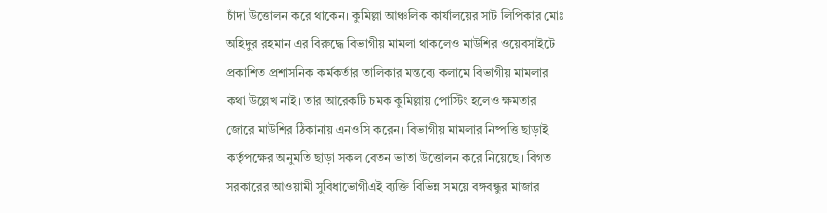চাঁদা উত্তোলন করে থাকেন। কুমিল্লা আঞ্চলিক কার্যালয়ের সাট লিপিকার মোঃ অহিদুর রহমান এর বিরুদ্ধে বিভাগীয় মামলা থাকলেও মাউশির ওয়েবসাইটে প্রকাশিত প্রশাসনিক কর্মকর্তার তালিকার মন্তব্যে কলামে বিভাগীয় মামলার কথা উল্লেখ নাই। তার আরেকটি চমক কুমিল্লায় পোস্টিং হলেও ক্ষমতার জোরে মাউশির ঠিকানায় এনওসি করেন। বিভাগীয় মামলার নিষ্পত্তি ছাড়াই কর্তৃপক্ষের অনুমতি ছাড়া সকল বেতন ভাতা উত্তোলন করে নিয়েছে। বিগত সরকারের আওয়ামী সুবিধাভোগীএই ব্যক্তি বিভিন্ন সময়ে বঙ্গবন্ধুর মাজার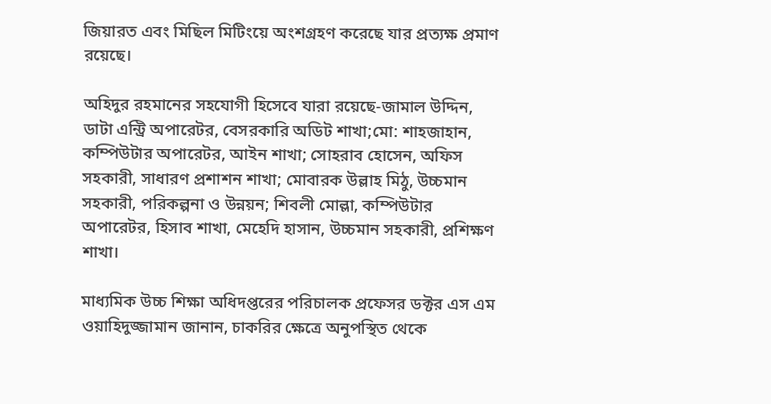জিয়ারত এবং মিছিল মিটিংয়ে অংশগ্রহণ করেছে যার প্রত্যক্ষ প্রমাণ রয়েছে।

অহিদুর রহমানের সহযোগী হিসেবে যারা রয়েছে-জামাল উদ্দিন, ডাটা এন্ট্রি অপারেটর, বেসরকারি অডিট শাখা;মো: শাহজাহান, কম্পিউটার অপারেটর, আইন শাখা; সোহরাব হোসেন, অফিস সহকারী, সাধারণ প্রশাশন শাখা; মোবারক উল্লাহ মিঠু, উচ্চমান সহকারী, পরিকল্পনা ও উন্নয়ন; শিবলী মোল্লা, কম্পিউটার অপারেটর, হিসাব শাখা, মেহেদি হাসান, উচ্চমান সহকারী, প্রশিক্ষণ শাখা।

মাধ্যমিক উচ্চ শিক্ষা অধিদপ্তরের পরিচালক প্রফেসর ডক্টর এস এম ওয়াহিদুজ্জামান জানান, চাকরির ক্ষেত্রে অনুপস্থিত থেকে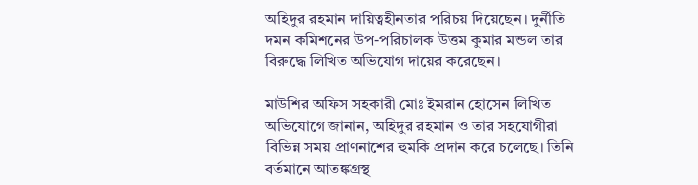অহিদুর রহমান দায়িত্বহীনতার পরিচয় দিয়েছেন। দুর্নীতি দমন কমিশনের উপ-পরিচালক উত্তম কুমার মন্ডল তার বিরুদ্ধে লিখিত অভিযোগ দায়ের করেছেন।

মাউশির অফিস সহকারী মোঃ ইমরান হোসেন লিখিত অভিযোগে জানান, অহিদুর রহমান ও তার সহযোগীরা বিভিন্ন সময় প্রাণনাশের হুমকি প্রদান করে চলেছে। তিনি বর্তমানে আতঙ্কগ্রস্থ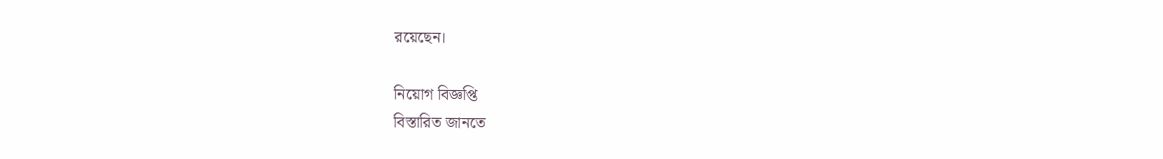রয়েছেন।

নিয়োগ বিজ্ঞপ্তি
বিস্তারিত জানতে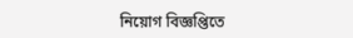নিয়োগ বিজ্ঞপ্তিতে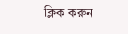ক্লিক করুন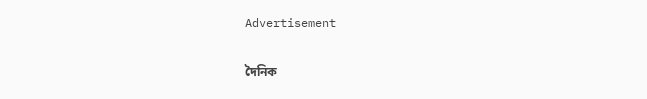Advertisement

দৈনিক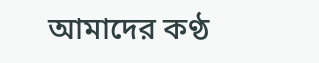আমাদের কণ্ঠ